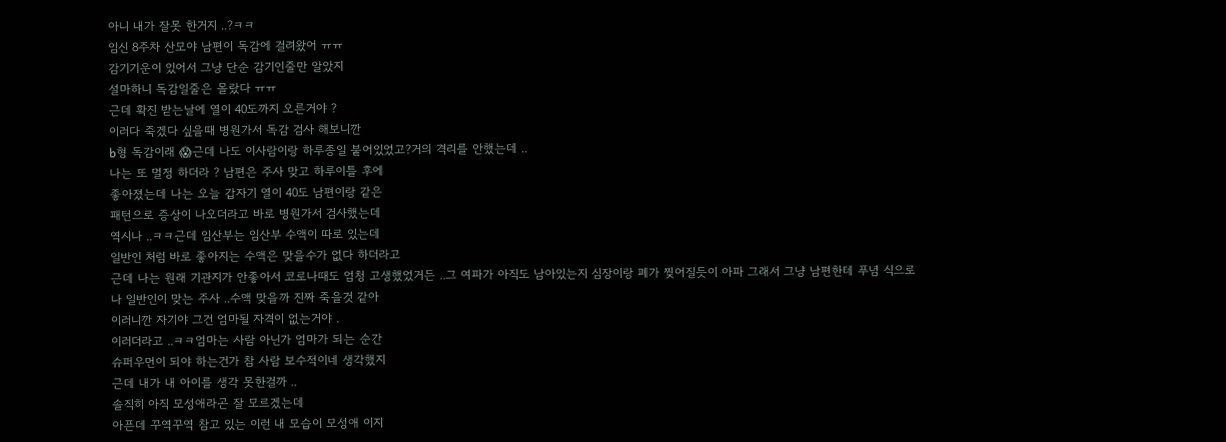아니 내가 잘못 한거지 ..?ㅋㅋ
임신 8주차 산모야 남편이 독감에 걸려왔어 ㅠㅠ
감기기운이 있어서 그냥 단순 감기인줄만 알았지
설마하니 독감일줄은 몰랐다 ㅠㅠ
근데 확진 받는날에 열이 40도까지 오른거야 ?
이러다 죽겠다 싶을때 병원가서 독감 검사 해보니깐
b형 독감이래 😱근데 나도 이사람이랑 하루종일 붙어있었고?거의 격리를 안했는데 ..
나는 또 멀정 하더라 ? 남편은 주사 맞고 하루이틀 후에
좋아졌는데 나는 오늘 갑자기 열이 40도 남편이랑 같은
패턴으로 증상이 나오더라고 바로 병원가서 검사했는데
역시나 ..ㅋㅋ근데 임산부는 임산부 수액이 따로 있는데
일반인 처럼 바로 좋아지는 수액은 맞을수가 없다 하더라고
근데 나는 원래 기관지가 안좋아서 코로나때도 엄청 고생했었거든 ..그 여파가 아직도 남아있는지 심장이랑 폐가 찢어질듯이 아파 그래서 그냥 남편한테 푸념 식으로
나 일반인이 맞는 주사 ..수액 맞을까 진짜 죽을것 같아
이러니깐 자기야 그건 엄마될 자격이 없는거야 .
이러더라고 ..ㅋㅋ엄마는 사람 아닌가 엄마가 되는 순간
슈퍼우먼이 되야 하는건가 참 사람 보수적이네 생각했지
근데 내가 내 아이를 생각 못한걸까 ..
솔직히 아직 모성애라곤 잘 모르겠는데
아픈데 꾸역꾸역 참고 있는 이런 내 모습이 모성애 이지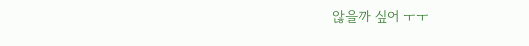않을까 싶어 ㅜㅜ